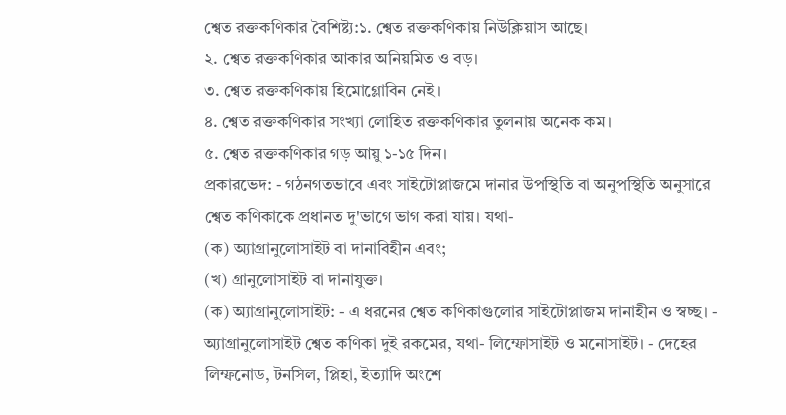শ্বেত রক্তকণিকার বৈশিষ্ট্য:১. শ্বেত রক্তকণিকায় নিউক্লিয়াস আছে।
২. শ্বেত রক্তকণিকার আকার অনিয়মিত ও বড়।
৩. শ্বেত রক্তকণিকায় হিমোগ্লোবিন নেই।
৪. শ্বেত রক্তকণিকার সংখ্যা লোহিত রক্তকণিকার তুলনায় অনেক কম।
৫. শ্বেত রক্তকণিকার গড় আয়ু ১-১৫ দিন।
প্রকারভেদ: - গঠনগতভাবে এবং সাইটোপ্লাজমে দানার উপস্থিতি বা অনুপস্থিতি অনুসারে শ্বেত কণিকাকে প্রধানত দু'ভাগে ভাগ করা যায়। যথা-
(ক) অ্যাগ্রানুলোসাইট বা দানাবিহীন এবং;
(খ) গ্রানুলোসাইট বা দানাযুক্ত।
(ক) অ্যাগ্রানুলোসাইট: - এ ধরনের শ্বেত কণিকাগুলোর সাইটোপ্লাজম দানাহীন ও স্বচ্ছ। - অ্যাগ্রানুলোসাইট শ্বেত কণিকা দুই রকমের, যথা- লিম্ফোসাইট ও মনোসাইট। - দেহের লিম্ফনোড, টনসিল, প্লিহা, ইত্যাদি অংশে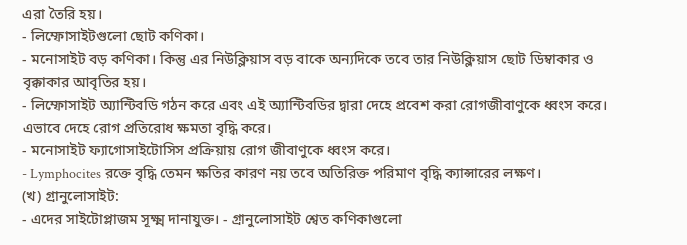এরা তৈরি হয়।
- লিম্ফোসাইটগুলো ছোট কণিকা।
- মনোসাইট বড় কণিকা। কিন্তু এর নিউক্লিয়াস বড় বাকে অন্যদিকে তবে তার নিউক্লিয়াস ছোট ডিম্বাকার ও বৃক্কাকার আবৃতির হয়।
- লিম্ফোসাইট অ্যান্টিবডি গঠন করে এবং এই অ্যান্টিবডির দ্বারা দেহে প্রবেশ করা রোগজীবাণুকে ধ্বংস করে। এভাবে দেহে রোগ প্রতিরোধ ক্ষমতা বৃদ্ধি করে।
- মনোসাইট ফ্যাগোসাইটোসিস প্রক্রিয়ায় রোগ জীবাণুকে ধ্বংস করে।
- Lymphocites রক্তে বৃদ্ধি তেমন ক্ষতির কারণ নয় তবে অতিরিক্ত পরিমাণ বৃদ্ধি ক্যান্সারের লক্ষণ।
(খ) গ্রানুলোসাইট:
- এদের সাইটোপ্লাজম সূক্ষ্ম দানাযুক্ত। - গ্রানুলোসাইট শ্বেত কণিকাগুলো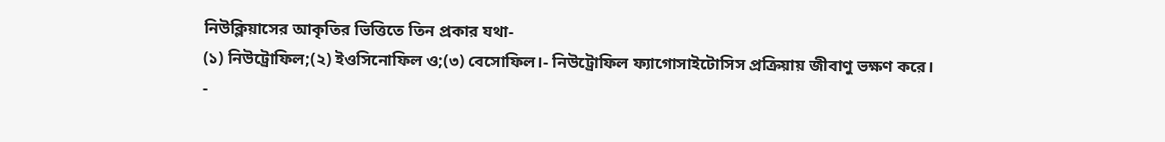নিউক্লিয়াসের আকৃতির ভিত্তিতে তিন প্রকার যথা-
(১) নিউট্রোফিল;(২) ইওসিনোফিল ও;(৩) বেসোফিল।- নিউট্রোফিল ফ্যাগোসাইটোসিস প্রক্রিয়ায় জীবাণু ভক্ষণ করে।
-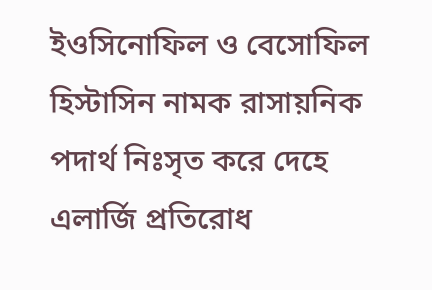ইওসিনোফিল ও বেসোফিল হিস্টাসিন নামক রাসায়নিক পদার্থ নিঃসৃত করে দেহে এলার্জি প্রতিরোধ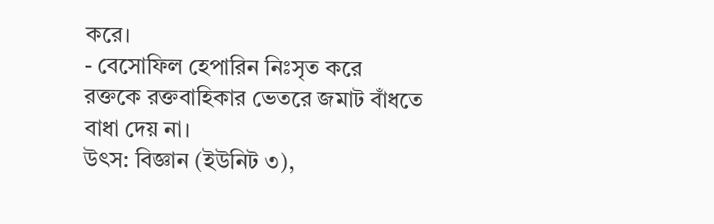করে।
- বেসোফিল হেপারিন নিঃসৃত করে রক্তকে রক্তবাহিকার ভেতরে জমাট বাঁধতে বাধা দেয় না।
উৎস: বিজ্ঞান (ইউনিট ৩),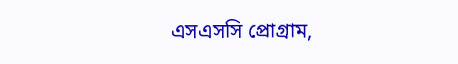এসএসসি প্রোগ্রাম,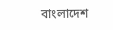বাংলাদেশ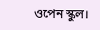ওপেন স্কুল।